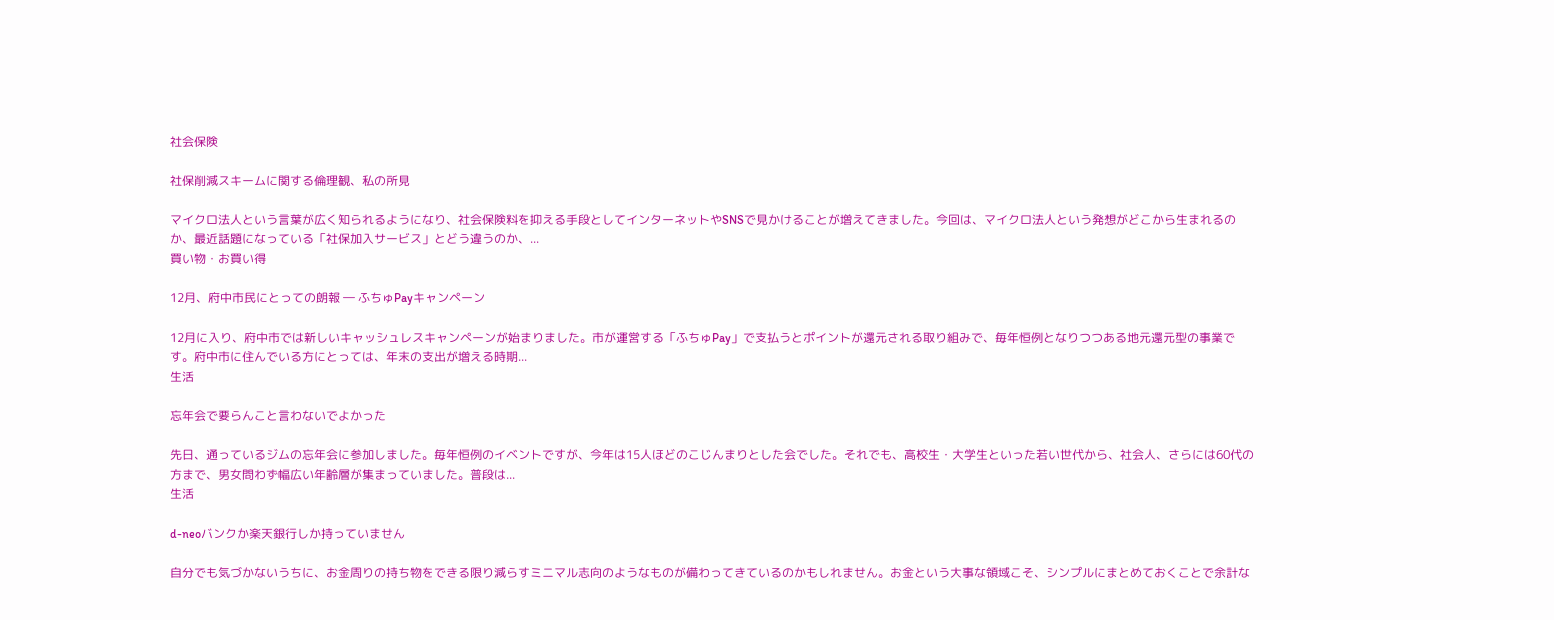社会保険

社保削減スキームに関する倫理観、私の所見

マイクロ法人という言葉が広く知られるようになり、社会保険料を抑える手段としてインターネットやSNSで見かけることが増えてきました。今回は、マイクロ法人という発想がどこから生まれるのか、最近話題になっている「社保加入サービス」とどう違うのか、...
買い物・お買い得

12月、府中市民にとっての朗報 ― ふちゅPayキャンペーン

12月に入り、府中市では新しいキャッシュレスキャンペーンが始まりました。市が運営する「ふちゅPay」で支払うとポイントが還元される取り組みで、毎年恒例となりつつある地元還元型の事業です。府中市に住んでいる方にとっては、年末の支出が増える時期...
生活

忘年会で要らんこと言わないでよかった

先日、通っているジムの忘年会に参加しました。毎年恒例のイベントですが、今年は15人ほどのこじんまりとした会でした。それでも、高校生・大学生といった若い世代から、社会人、さらには60代の方まで、男女問わず幅広い年齢層が集まっていました。普段は...
生活

d-neoバンクか楽天銀行しか持っていません

自分でも気づかないうちに、お金周りの持ち物をできる限り減らすミニマル志向のようなものが備わってきているのかもしれません。お金という大事な領域こそ、シンプルにまとめておくことで余計な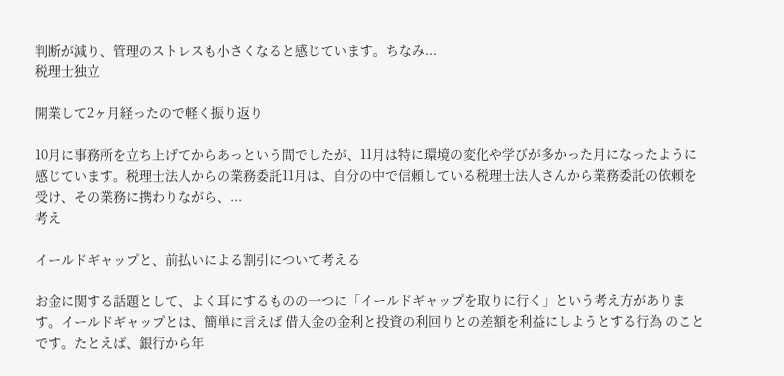判断が減り、管理のストレスも小さくなると感じています。ちなみ...
税理士独立

開業して2ヶ月経ったので軽く振り返り

10月に事務所を立ち上げてからあっという間でしたが、11月は特に環境の変化や学びが多かった月になったように感じています。税理士法人からの業務委託11月は、自分の中で信頼している税理士法人さんから業務委託の依頼を受け、その業務に携わりながら、...
考え

イールドギャップと、前払いによる割引について考える

お金に関する話題として、よく耳にするものの一つに「イールドギャップを取りに行く」という考え方があります。イールドギャップとは、簡単に言えば 借入金の金利と投資の利回りとの差額を利益にしようとする行為 のことです。たとえば、銀行から年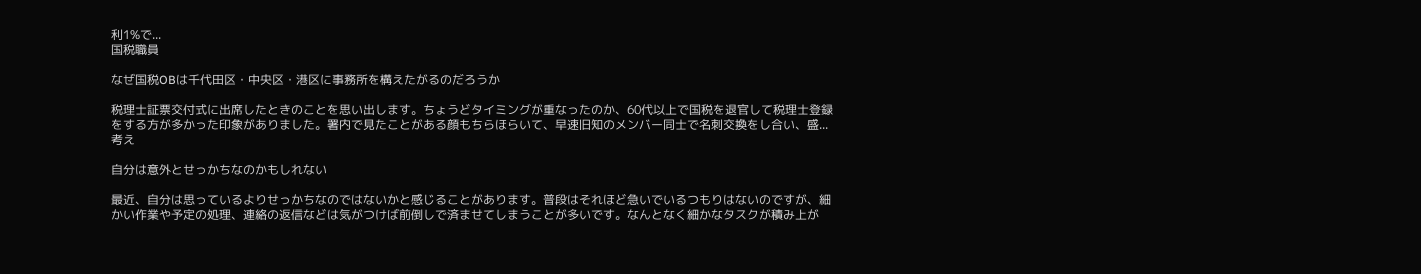利1%で...
国税職員

なぜ国税OBは千代田区・中央区・港区に事務所を構えたがるのだろうか

税理士証票交付式に出席したときのことを思い出します。ちょうどタイミングが重なったのか、60代以上で国税を退官して税理士登録をする方が多かった印象がありました。署内で見たことがある顔もちらほらいて、早速旧知のメンバー同士で名刺交換をし合い、盛...
考え

自分は意外とせっかちなのかもしれない

最近、自分は思っているよりせっかちなのではないかと感じることがあります。普段はそれほど急いでいるつもりはないのですが、細かい作業や予定の処理、連絡の返信などは気がつけば前倒しで済ませてしまうことが多いです。なんとなく細かなタスクが積み上が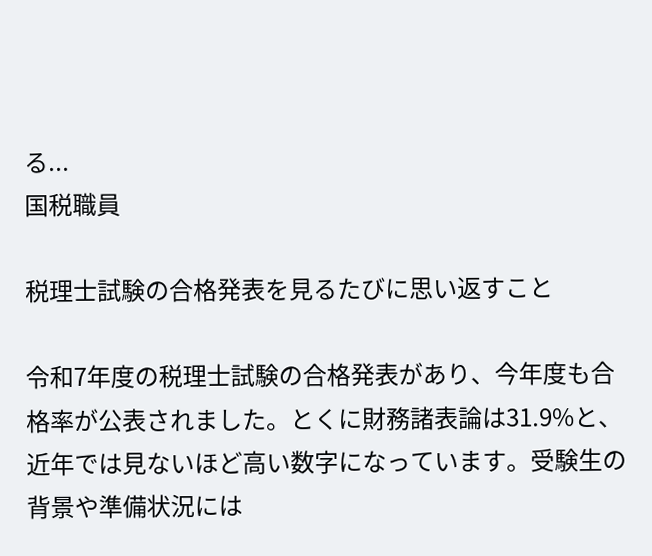る...
国税職員

税理士試験の合格発表を見るたびに思い返すこと

令和7年度の税理士試験の合格発表があり、今年度も合格率が公表されました。とくに財務諸表論は31.9%と、近年では見ないほど高い数字になっています。受験生の背景や準備状況には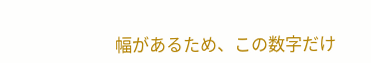幅があるため、この数字だけ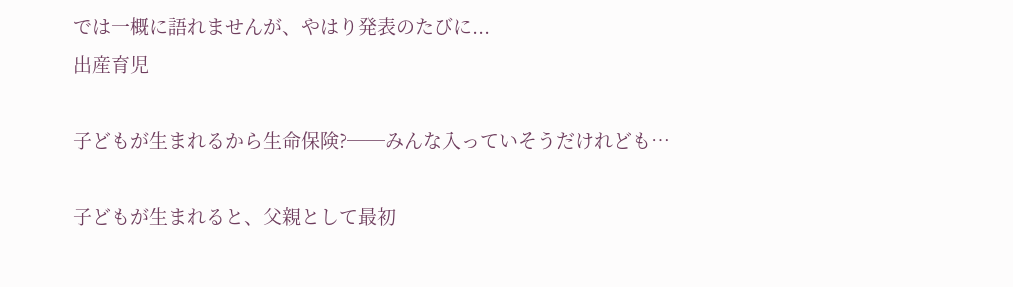では一概に語れませんが、やはり発表のたびに...
出産育児

子どもが生まれるから生命保険?──みんな入っていそうだけれども…

子どもが生まれると、父親として最初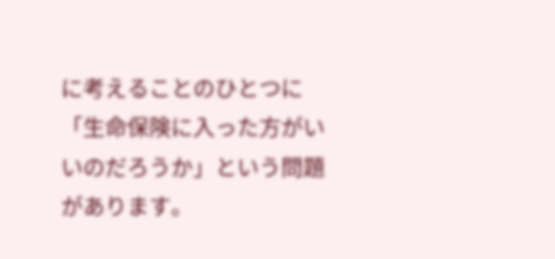に考えることのひとつに「生命保険に入った方がいいのだろうか」という問題があります。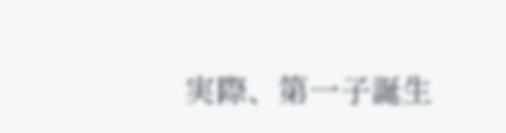実際、第一子誕生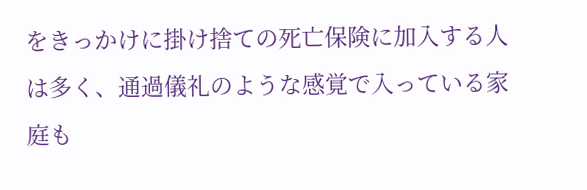をきっかけに掛け捨ての死亡保険に加入する人は多く、通過儀礼のような感覚で入っている家庭も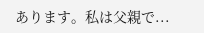あります。私は父親で...